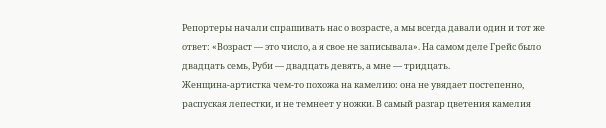Репортеры начали спрашивать нас о возрасте, а мы всегда давали один и тот же ответ: «Возраст — это число, а я свое не записывала». На самом деле Грейс было двадцать семь, Руби — двадцать девять, а мне — тридцать.
Женщина-артистка чем-то похожа на камелию: она не увядает постепенно, распуская лепестки, и не темнеет у ножки. В самый разгар цветения камелия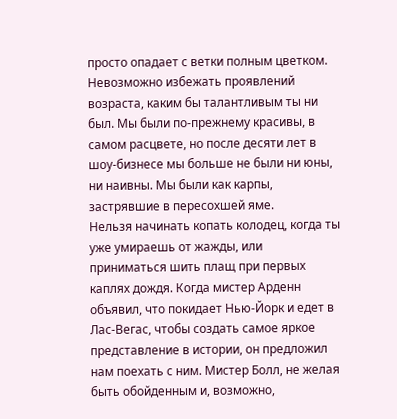просто опадает с ветки полным цветком. Невозможно избежать проявлений возраста, каким бы талантливым ты ни был. Мы были по-прежнему красивы, в самом расцвете, но после десяти лет в шоу-бизнесе мы больше не были ни юны, ни наивны. Мы были как карпы, застрявшие в пересохшей яме.
Нельзя начинать копать колодец, когда ты уже умираешь от жажды, или приниматься шить плащ при первых каплях дождя. Когда мистер Арденн объявил, что покидает Нью-Йорк и едет в Лас-Вегас, чтобы создать самое яркое представление в истории, он предложил нам поехать с ним. Мистер Болл, не желая быть обойденным и, возможно,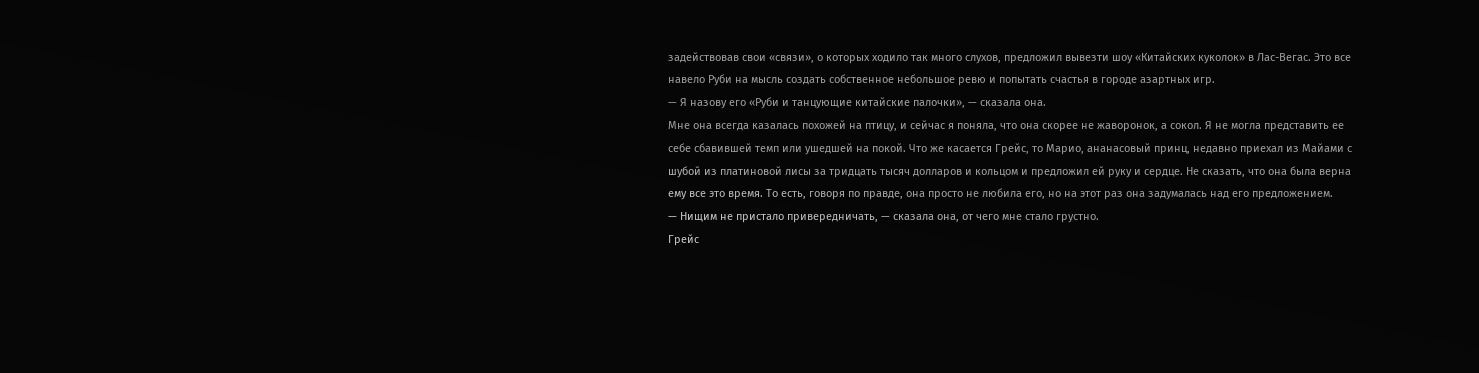задействовав свои «связи», о которых ходило так много слухов, предложил вывезти шоу «Китайских куколок» в Лас-Вегас. Это все навело Руби на мысль создать собственное небольшое ревю и попытать счастья в городе азартных игр.
— Я назову его «Руби и танцующие китайские палочки», — сказала она.
Мне она всегда казалась похожей на птицу, и сейчас я поняла, что она скорее не жаворонок, а сокол. Я не могла представить ее себе сбавившей темп или ушедшей на покой. Что же касается Грейс, то Марио, ананасовый принц, недавно приехал из Майами с шубой из платиновой лисы за тридцать тысяч долларов и кольцом и предложил ей руку и сердце. Не сказать, что она была верна ему все это время. То есть, говоря по правде, она просто не любила его, но на этот раз она задумалась над его предложением.
— Нищим не пристало привередничать, — сказала она, от чего мне стало грустно.
Грейс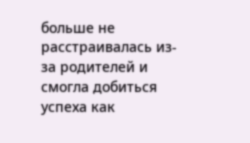больше не расстраивалась из-за родителей и смогла добиться успеха как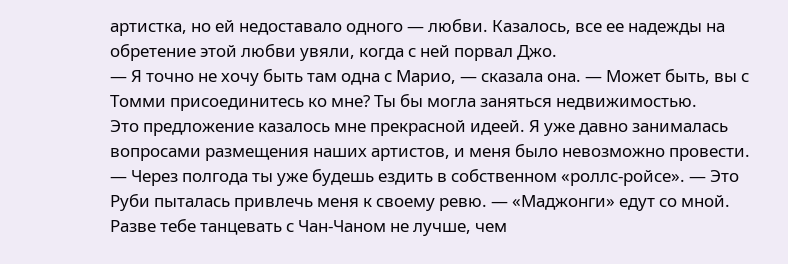артистка, но ей недоставало одного — любви. Казалось, все ее надежды на обретение этой любви увяли, когда с ней порвал Джо.
— Я точно не хочу быть там одна с Марио, — сказала она. — Может быть, вы с Томми присоединитесь ко мне? Ты бы могла заняться недвижимостью.
Это предложение казалось мне прекрасной идеей. Я уже давно занималась вопросами размещения наших артистов, и меня было невозможно провести.
— Через полгода ты уже будешь ездить в собственном «роллс-ройсе». — Это Руби пыталась привлечь меня к своему ревю. — «Маджонги» едут со мной. Разве тебе танцевать с Чан-Чаном не лучше, чем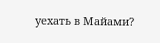уехать в Майами?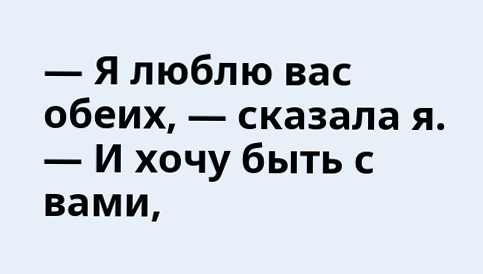— Я люблю вас обеих, — сказала я. — И хочу быть с вами,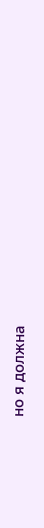но я должна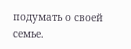подумать о своей семье.